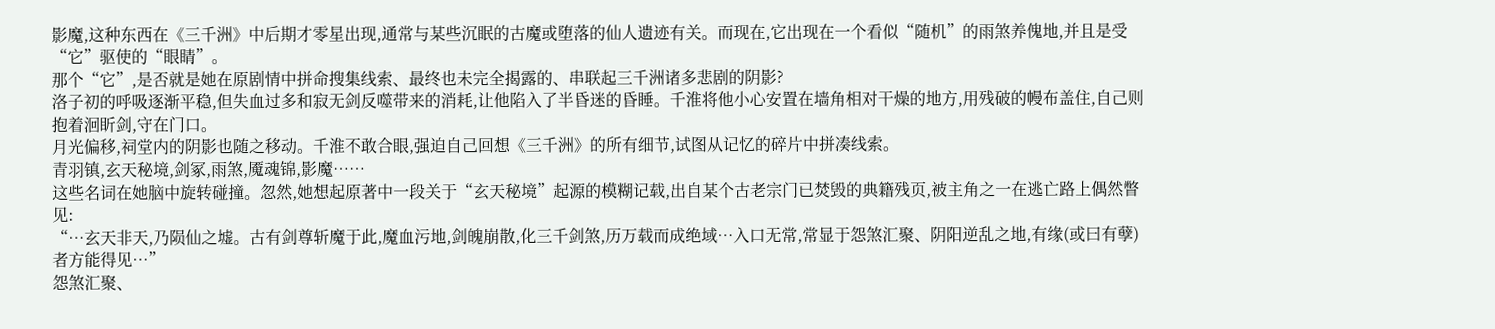影魔,这种东西在《三千洲》中后期才零星出现,通常与某些沉眠的古魔或堕落的仙人遗迹有关。而现在,它出现在一个看似“随机”的雨煞养傀地,并且是受“它”驱使的“眼睛”。
那个“它”,是否就是她在原剧情中拼命搜集线索、最终也未完全揭露的、串联起三千洲诸多悲剧的阴影?
洛子初的呼吸逐渐平稳,但失血过多和寂无剑反噬带来的消耗,让他陷入了半昏迷的昏睡。千淮将他小心安置在墙角相对干燥的地方,用残破的幔布盖住,自己则抱着洄盺剑,守在门口。
月光偏移,祠堂内的阴影也随之移动。千淮不敢合眼,强迫自己回想《三千洲》的所有细节,试图从记忆的碎片中拼凑线索。
青羽镇,玄天秘境,剑冢,雨煞,魇魂锦,影魔……
这些名词在她脑中旋转碰撞。忽然,她想起原著中一段关于“玄天秘境”起源的模糊记载,出自某个古老宗门已焚毁的典籍残页,被主角之一在逃亡路上偶然瞥见:
“…玄天非天,乃陨仙之墟。古有剑尊斩魔于此,魔血污地,剑魄崩散,化三千剑煞,历万载而成绝域…入口无常,常显于怨煞汇聚、阴阳逆乱之地,有缘(或曰有孽)者方能得见…”
怨煞汇聚、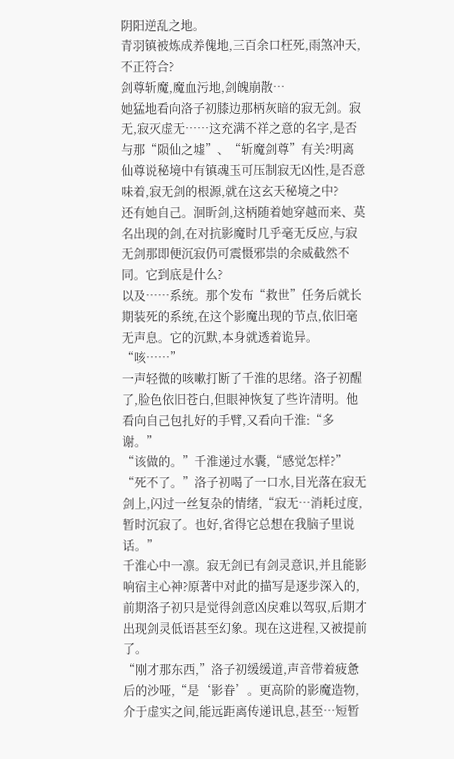阴阳逆乱之地。
青羽镇被炼成养傀地,三百余口枉死,雨煞冲天,不正符合?
剑尊斩魔,魔血污地,剑魄崩散…
她猛地看向洛子初膝边那柄灰暗的寂无剑。寂无,寂灭虚无……这充满不祥之意的名字,是否与那“陨仙之墟”、“斩魔剑尊”有关?明离仙尊说秘境中有镇魂玉可压制寂无凶性,是否意味着,寂无剑的根源,就在这玄天秘境之中?
还有她自己。洄盺剑,这柄随着她穿越而来、莫名出现的剑,在对抗影魔时几乎毫无反应,与寂无剑那即便沉寂仍可震慑邪祟的余威截然不同。它到底是什么?
以及……系统。那个发布“救世”任务后就长期装死的系统,在这个影魔出现的节点,依旧毫无声息。它的沉默,本身就透着诡异。
“咳……”
一声轻微的咳嗽打断了千淮的思绪。洛子初醒了,脸色依旧苍白,但眼神恢复了些许清明。他看向自己包扎好的手臂,又看向千淮:“多谢。”
“该做的。”千淮递过水囊,“感觉怎样?”
“死不了。”洛子初喝了一口水,目光落在寂无剑上,闪过一丝复杂的情绪,“寂无…消耗过度,暂时沉寂了。也好,省得它总想在我脑子里说话。”
千淮心中一凛。寂无剑已有剑灵意识,并且能影响宿主心神?原著中对此的描写是逐步深入的,前期洛子初只是觉得剑意凶戾难以驾驭,后期才出现剑灵低语甚至幻象。现在这进程,又被提前了。
“刚才那东西,”洛子初缓缓道,声音带着疲惫后的沙哑,“是‘影眷’。更高阶的影魔造物,介于虚实之间,能远距离传递讯息,甚至…短暂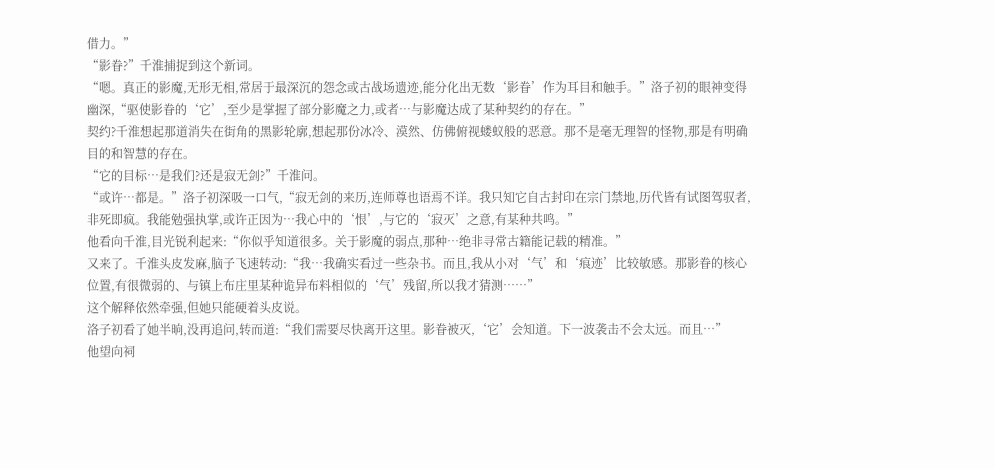借力。”
“影眷?”千淮捕捉到这个新词。
“嗯。真正的影魔,无形无相,常居于最深沉的怨念或古战场遗迹,能分化出无数‘影眷’作为耳目和触手。”洛子初的眼神变得幽深,“驱使影眷的‘它’,至少是掌握了部分影魔之力,或者…与影魔达成了某种契约的存在。”
契约?千淮想起那道消失在街角的黑影轮廓,想起那份冰冷、漠然、仿佛俯视蝼蚁般的恶意。那不是毫无理智的怪物,那是有明确目的和智慧的存在。
“它的目标…是我们?还是寂无剑?”千淮问。
“或许…都是。”洛子初深吸一口气,“寂无剑的来历,连师尊也语焉不详。我只知它自古封印在宗门禁地,历代皆有试图驾驭者,非死即疯。我能勉强执掌,或许正因为…我心中的‘恨’,与它的‘寂灭’之意,有某种共鸣。”
他看向千淮,目光锐利起来:“你似乎知道很多。关于影魔的弱点,那种…绝非寻常古籍能记载的精准。”
又来了。千淮头皮发麻,脑子飞速转动:“我…我确实看过一些杂书。而且,我从小对‘气’和‘痕迹’比较敏感。那影眷的核心位置,有很微弱的、与镇上布庄里某种诡异布料相似的‘气’残留,所以我才猜测……”
这个解释依然牵强,但她只能硬着头皮说。
洛子初看了她半晌,没再追问,转而道:“我们需要尽快离开这里。影眷被灭,‘它’会知道。下一波袭击不会太远。而且…”
他望向祠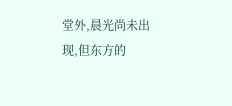堂外,晨光尚未出现,但东方的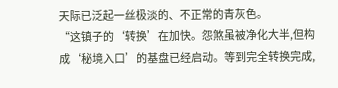天际已泛起一丝极淡的、不正常的青灰色。
“这镇子的‘转换’在加快。怨煞虽被净化大半,但构成‘秘境入口’的基盘已经启动。等到完全转换完成,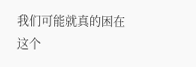我们可能就真的困在这个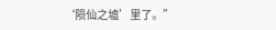‘陨仙之墟’里了。”